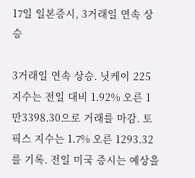17일 일본증시, 3거래일 연속 상승

3거래일 연속 상승. 닛케이 225 지수는 전일 대비 1.92% 오른 1만3398.30으로 거래를 마감. 토픽스 지수는 1.7% 오른 1293.32를 기록. 전일 미국 증시는 예상을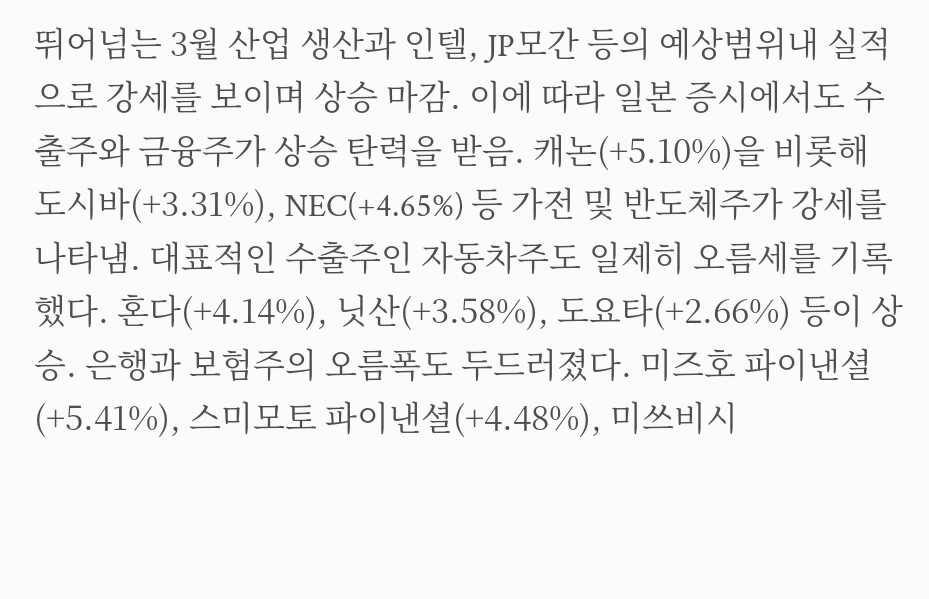뛰어넘는 3월 산업 생산과 인텔, JP모간 등의 예상범위내 실적으로 강세를 보이며 상승 마감. 이에 따라 일본 증시에서도 수출주와 금융주가 상승 탄력을 받음. 캐논(+5.10%)을 비롯해 도시바(+3.31%), NEC(+4.65%) 등 가전 및 반도체주가 강세를 나타냄. 대표적인 수출주인 자동차주도 일제히 오름세를 기록했다. 혼다(+4.14%), 닛산(+3.58%), 도요타(+2.66%) 등이 상승. 은행과 보험주의 오름폭도 두드러졌다. 미즈호 파이낸셜(+5.41%), 스미모토 파이낸셜(+4.48%), 미쓰비시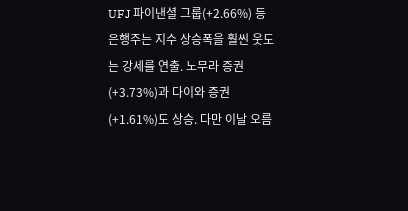UFJ 파이낸셜 그룹(+2.66%) 등 은행주는 지수 상승폭을 훨씬 웃도는 강세를 연출. 노무라 증권(+3.73%)과 다이와 증권(+1.61%)도 상승. 다만 이날 오름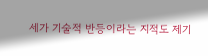세가 기술적 반등이라는 지적도 제기